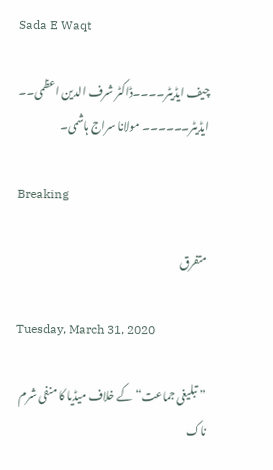Sada E Waqt

چیف ایڈیٹر۔۔۔۔ڈاکٹر شرف الدین اعظمی۔۔ ایڈیٹر۔۔۔۔۔۔ مولانا سراج ہاشمی۔

Breaking

متفرق

Tuesday, March 31, 2020

” تبلیغی جماعت“ کے خلاف میڈیا کا منفی شرم ناک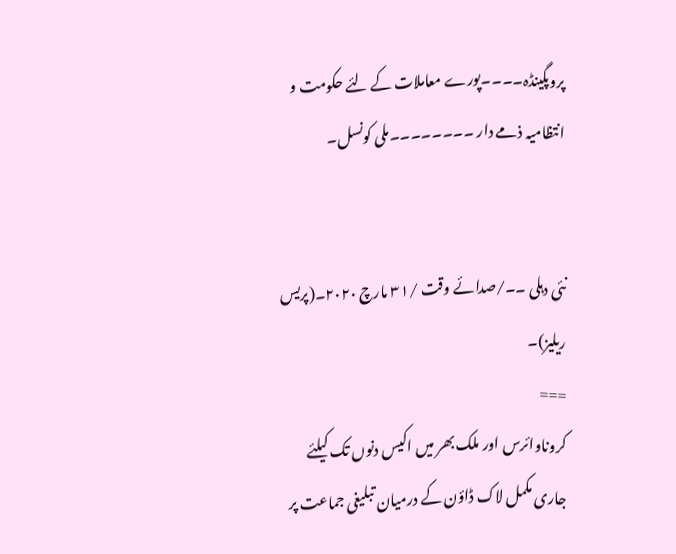پروپگینڈہ۔۔۔۔پورے معاملات کے لئے حکومت و انتظامیہ ذمے دار ۔۔۔۔۔۔۔۔ملی کونسل۔


نئی دہلی ۔۔/صدائے وقت /٣١ مارچ ٢٠٢٠۔(پریس ریلیز)۔
===
کروناوائرس اور ملک بھر میں اکیس دنوں تک کیلئے جاری مکمل لاک ڈاؤن کے درمیان تبلیغی جماعت پر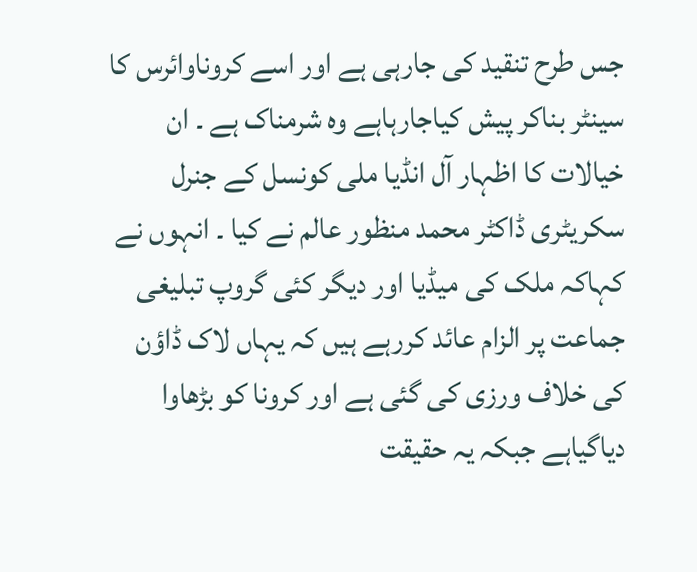جس طرح تنقید کی جارہی ہے اور اسے کروناوائرس کا سینٹر بناکر پیش کیاجارہاہے وہ شرمناک ہے ۔ ان خیالات کا اظہار آل انڈیا ملی کونسل کے جنرل سکریٹری ڈاکٹر محمد منظور عالم نے کیا ۔ انہوں نے کہاکہ ملک کی میڈیا اور دیگر کئی گروپ تبلیغی جماعت پر الزام عائد کررہے ہیں کہ یہاں لاک ڈاؤن کی خلاف ورزی کی گئی ہے اور کرونا کو بڑھاوا دیاگیاہے جبکہ یہ حقیقت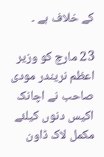کے خلاف ہے ۔

23 مارچ کو وزیر اعظم نریندر مودی صاحب نے اچانک اکیس دنوں کیلئے مکمل لاک ڈاون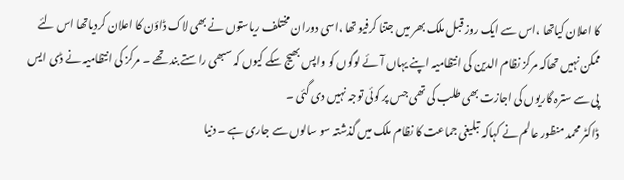کا اعلان کیاتھا ،اس سے ایک روز قبل ملک بھر میں جتنا کرفیو تھا ،اسی دوران مختلف ریاستوں نے بھی لاک ڈاؤن کا اعلان کردیاتھا اس لئے ممکن نہیں تھاکہ مرکز نظام الدین کی انتظامیہ اپنے یہاں آئے لوگوں کو واپس بھیج سکے کیوں کہ سبھی راستے بند تھے ۔ مرکز کی انتظامیہ نے ڈی ایس پی سے سترہ گاریوں کی اجازت بھی طلب کی تھی جس پر کوئی توجہ نہیں دی گئی ۔
ڈاکٹر محمد منظور عالم نے کہاکہ تبلیغی جماعت کا نظام ملک میں گذشتہ سو سالوں سے جاری ہے ۔ دنیا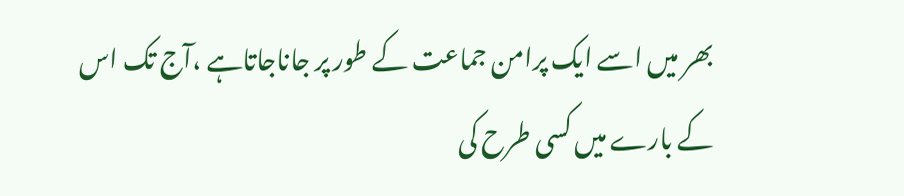بھر میں اسے ایک پرامن جماعت کے طور پر جاناجاتاہے ،آج تک اس کے بارے میں کسی طرح کی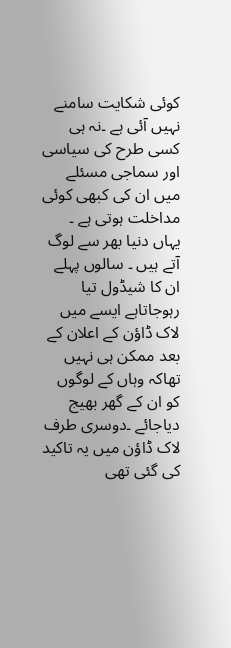کوئی شکایت سامنے نہیں آئی ہے ۔نہ ہی کسی طرح کی سیاسی اور سماجی مسئلے میں ان کی کبھی کوئی مداخلت ہوتی ہے ۔ یہاں دنیا بھر سے لوگ آتے ہیں ۔ سالوں پہلے ان کا شیڈول تیا رہوجاتاہے ایسے میں لاک ڈاؤن کے اعلان کے بعد ممکن ہی نہیں تھاکہ وہاں کے لوگوں کو ان کے گھر بھیج دیاجائے ۔دوسری طرف لاک ڈاؤن میں یہ تاکید کی گئی تھی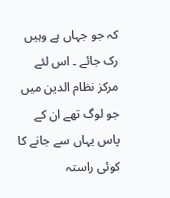کہ جو جہاں ہے وہیں رک جائے ۔ اس لئے مرکز نظام الدین میں جو لوگ تھے ان کے پاس یہاں سے جانے کا کوئی راستہ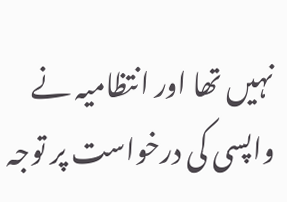نہیں تھا اور انتظامیہ نے واپسی کی درخواست پر توجہ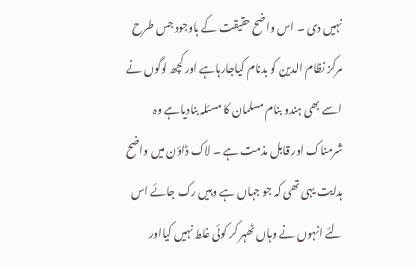نہیں دی ۔ اس واضح حقیقت کے باوجود جس طرح مرکز نظام الدین کو بدنام کیاجارہاہے اور کچھ لوگوں نے اسے بھی ہندو بنام مسلمان کا مسئلہ بنادیاہے وہ شرمناک اور قابل مذمت ہے ۔ لاک ڈاؤن میں واضح ہدایت یہی تھی کہ جو جہاں ہے وہیں رک جائے اس لئے انہوں نے وہاں ٹھہر کر کوئی غلط نہیں کیااور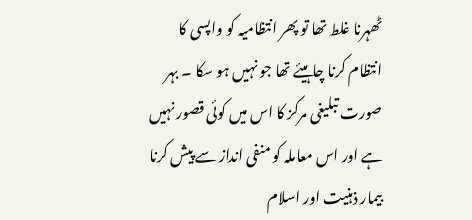ٹھہرنا غلط تھا تو پھر انتظامیہ کو واپسی کا انتظام کرنا چاہیئے تھا جو نہیں ہو سکا ۔ بہر صورت تبلیغی مرکز کا اس میں کوئی قصور نہیں ہے اور اس معاملہ کو منفی انداز سے پیش کرنا بیمار ذہنیت اور اسلام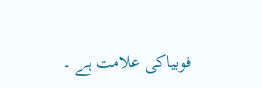فوبیاکی علامت ہے ۔